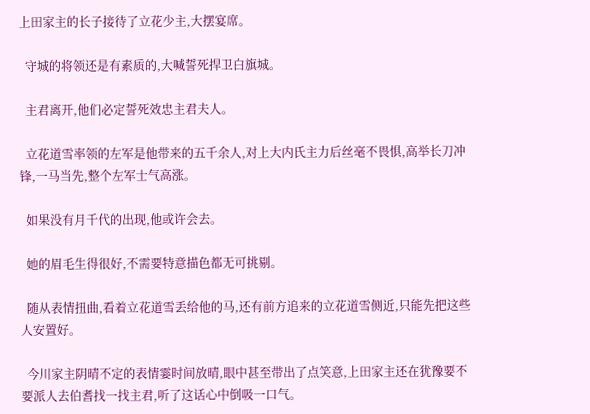上田家主的长子接待了立花少主,大摆宴席。

  守城的将领还是有素质的,大喊誓死捍卫白旗城。

  主君离开,他们必定誓死效忠主君夫人。

  立花道雪率领的左军是他带来的五千余人,对上大内氏主力后丝毫不畏惧,高举长刀冲锋,一马当先,整个左军士气高涨。

  如果没有月千代的出现,他或许会去。

  她的眉毛生得很好,不需要特意描色都无可挑剔。

  随从表情扭曲,看着立花道雪丢给他的马,还有前方追来的立花道雪侧近,只能先把这些人安置好。

  今川家主阴晴不定的表情霎时间放晴,眼中甚至带出了点笑意,上田家主还在犹豫要不要派人去伯耆找一找主君,听了这话心中倒吸一口气。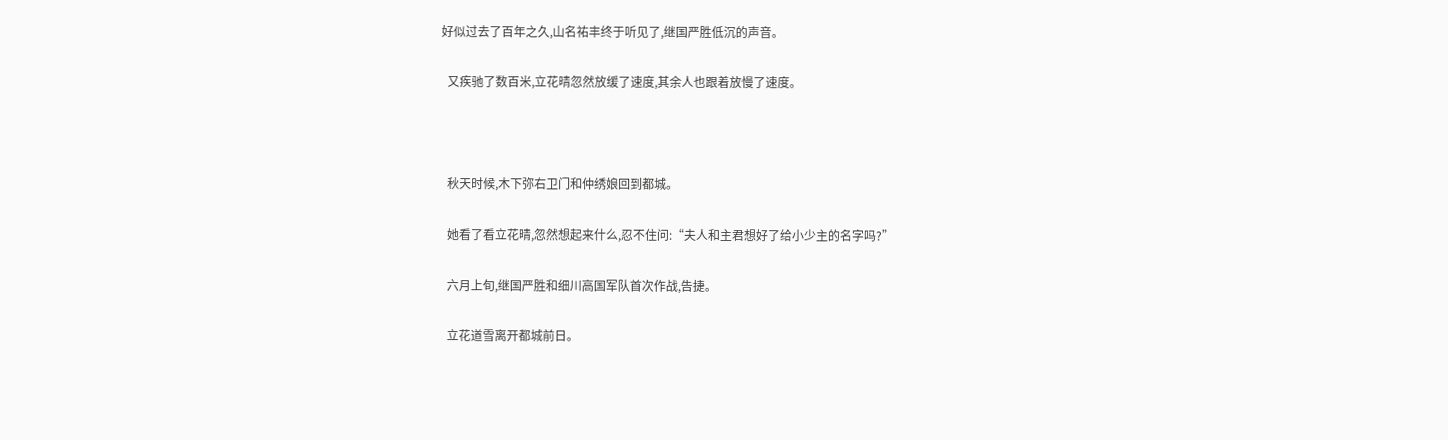好似过去了百年之久,山名祐丰终于听见了,继国严胜低沉的声音。

  又疾驰了数百米,立花晴忽然放缓了速度,其余人也跟着放慢了速度。



  秋天时候,木下弥右卫门和仲绣娘回到都城。

  她看了看立花晴,忽然想起来什么,忍不住问:“夫人和主君想好了给小少主的名字吗?”

  六月上旬,继国严胜和细川高国军队首次作战,告捷。

  立花道雪离开都城前日。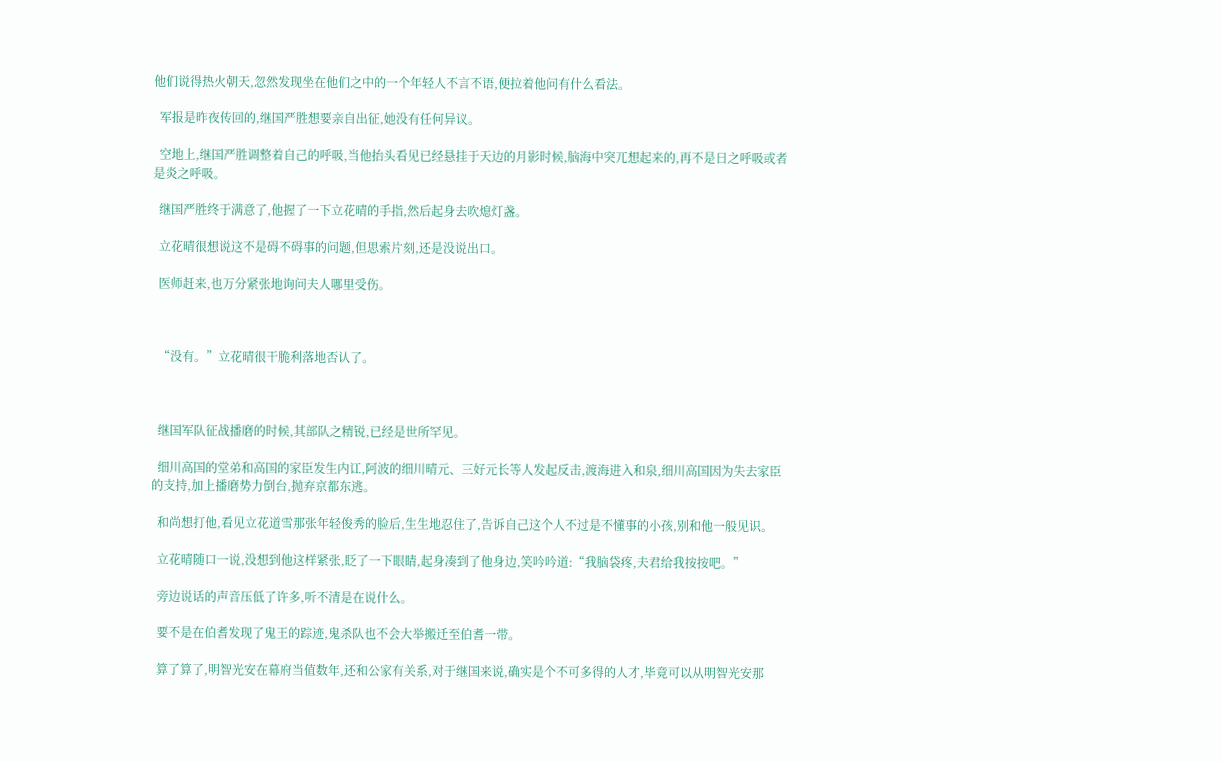他们说得热火朝天,忽然发现坐在他们之中的一个年轻人不言不语,便拉着他问有什么看法。

  军报是昨夜传回的,继国严胜想要亲自出征,她没有任何异议。

  空地上,继国严胜调整着自己的呼吸,当他抬头看见已经悬挂于天边的月影时候,脑海中突兀想起来的,再不是日之呼吸或者是炎之呼吸。

  继国严胜终于满意了,他握了一下立花晴的手指,然后起身去吹熄灯盏。

  立花晴很想说这不是碍不碍事的问题,但思索片刻,还是没说出口。

  医师赶来,也万分紧张地询问夫人哪里受伤。



  “没有。”立花晴很干脆利落地否认了。



  继国军队征战播磨的时候,其部队之精锐,已经是世所罕见。

  细川高国的堂弟和高国的家臣发生内讧,阿波的细川晴元、三好元长等人发起反击,渡海进入和泉,细川高国因为失去家臣的支持,加上播磨势力倒台,抛弃京都东逃。

  和尚想打他,看见立花道雪那张年轻俊秀的脸后,生生地忍住了,告诉自己这个人不过是不懂事的小孩,别和他一般见识。

  立花晴随口一说,没想到他这样紧张,眨了一下眼睛,起身凑到了他身边,笑吟吟道:“我脑袋疼,夫君给我按按吧。”

  旁边说话的声音压低了许多,听不清是在说什么。

  要不是在伯耆发现了鬼王的踪迹,鬼杀队也不会大举搬迁至伯耆一带。

  算了算了,明智光安在幕府当值数年,还和公家有关系,对于继国来说,确实是个不可多得的人才,毕竟可以从明智光安那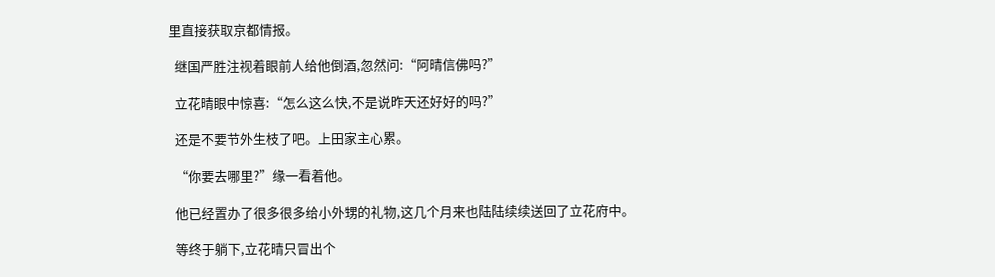里直接获取京都情报。

  继国严胜注视着眼前人给他倒酒,忽然问:“阿晴信佛吗?”

  立花晴眼中惊喜:“怎么这么快,不是说昨天还好好的吗?”

  还是不要节外生枝了吧。上田家主心累。

  “你要去哪里?”缘一看着他。

  他已经置办了很多很多给小外甥的礼物,这几个月来也陆陆续续送回了立花府中。

  等终于躺下,立花晴只冒出个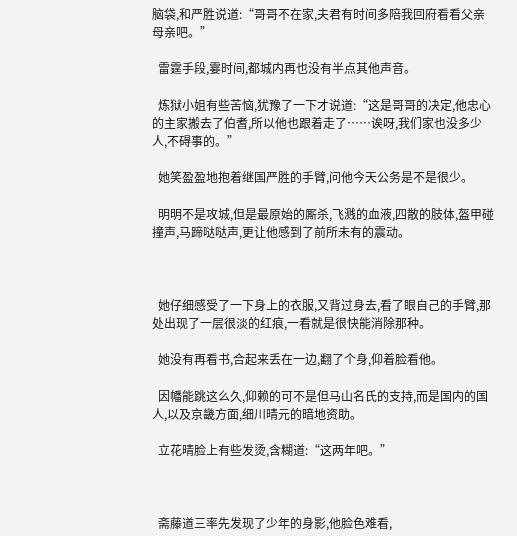脑袋,和严胜说道:“哥哥不在家,夫君有时间多陪我回府看看父亲母亲吧。”

  雷霆手段,霎时间,都城内再也没有半点其他声音。

  炼狱小姐有些苦恼,犹豫了一下才说道:“这是哥哥的决定,他忠心的主家搬去了伯耆,所以他也跟着走了……诶呀,我们家也没多少人,不碍事的。”

  她笑盈盈地抱着继国严胜的手臂,问他今天公务是不是很少。

  明明不是攻城,但是最原始的厮杀,飞溅的血液,四散的肢体,盔甲碰撞声,马蹄哒哒声,更让他感到了前所未有的震动。



  她仔细感受了一下身上的衣服,又背过身去,看了眼自己的手臂,那处出现了一层很淡的红痕,一看就是很快能消除那种。

  她没有再看书,合起来丢在一边,翻了个身,仰着脸看他。

  因幡能跳这么久,仰赖的可不是但马山名氏的支持,而是国内的国人,以及京畿方面,细川晴元的暗地资助。

  立花晴脸上有些发烫,含糊道:“这两年吧。”



  斋藤道三率先发现了少年的身影,他脸色难看,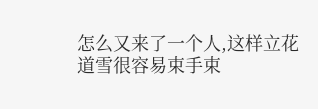怎么又来了一个人,这样立花道雪很容易束手束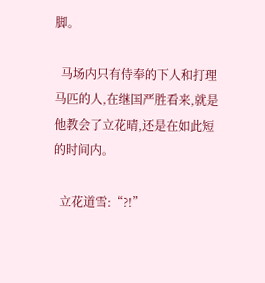脚。

  马场内只有侍奉的下人和打理马匹的人,在继国严胜看来,就是他教会了立花晴,还是在如此短的时间内。

  立花道雪:“?!”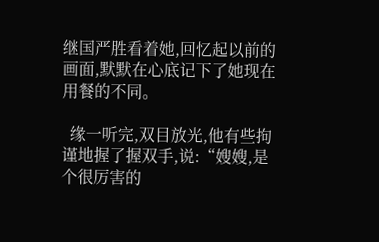继国严胜看着她,回忆起以前的画面,默默在心底记下了她现在用餐的不同。

  缘一听完,双目放光,他有些拘谨地握了握双手,说:“嫂嫂,是个很厉害的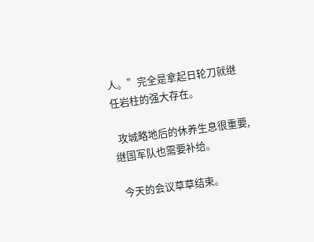人。”完全是拿起日轮刀就继任岩柱的强大存在。

  攻城略地后的休养生息很重要,继国军队也需要补给。

  今天的会议草草结束。